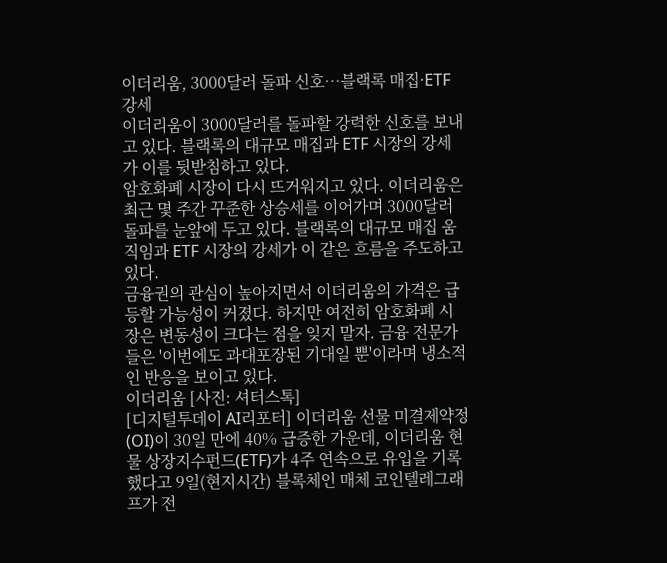이더리움, 3000달러 돌파 신호…블랙록 매집·ETF 강세
이더리움이 3000달러를 돌파할 강력한 신호를 보내고 있다. 블랙록의 대규모 매집과 ETF 시장의 강세가 이를 뒷받침하고 있다.
암호화폐 시장이 다시 뜨거워지고 있다. 이더리움은 최근 몇 주간 꾸준한 상승세를 이어가며 3000달러 돌파를 눈앞에 두고 있다. 블랙록의 대규모 매집 움직임과 ETF 시장의 강세가 이 같은 흐름을 주도하고 있다.
금융권의 관심이 높아지면서 이더리움의 가격은 급등할 가능성이 커졌다. 하지만 여전히 암호화폐 시장은 변동성이 크다는 점을 잊지 말자. 금융 전문가들은 '이번에도 과대포장된 기대일 뿐'이라며 냉소적인 반응을 보이고 있다.
이더리움 [사진: 셔터스톡]
[디지털투데이 AI리포터] 이더리움 선물 미결제약정(OI)이 30일 만에 40% 급증한 가운데, 이더리움 현물 상장지수펀드(ETF)가 4주 연속으로 유입을 기록했다고 9일(현지시간) 블록체인 매체 코인텔레그래프가 전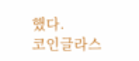했다.
코인글라스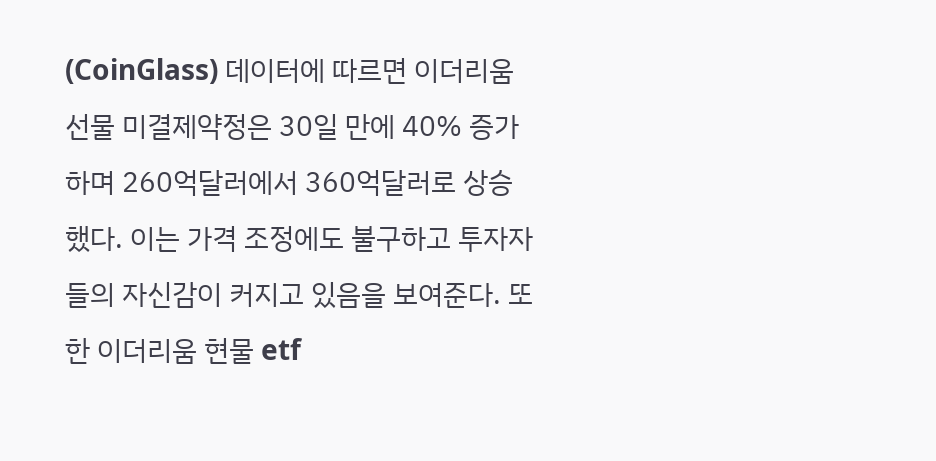(CoinGlass) 데이터에 따르면 이더리움 선물 미결제약정은 30일 만에 40% 증가하며 260억달러에서 360억달러로 상승했다. 이는 가격 조정에도 불구하고 투자자들의 자신감이 커지고 있음을 보여준다. 또한 이더리움 현물 etf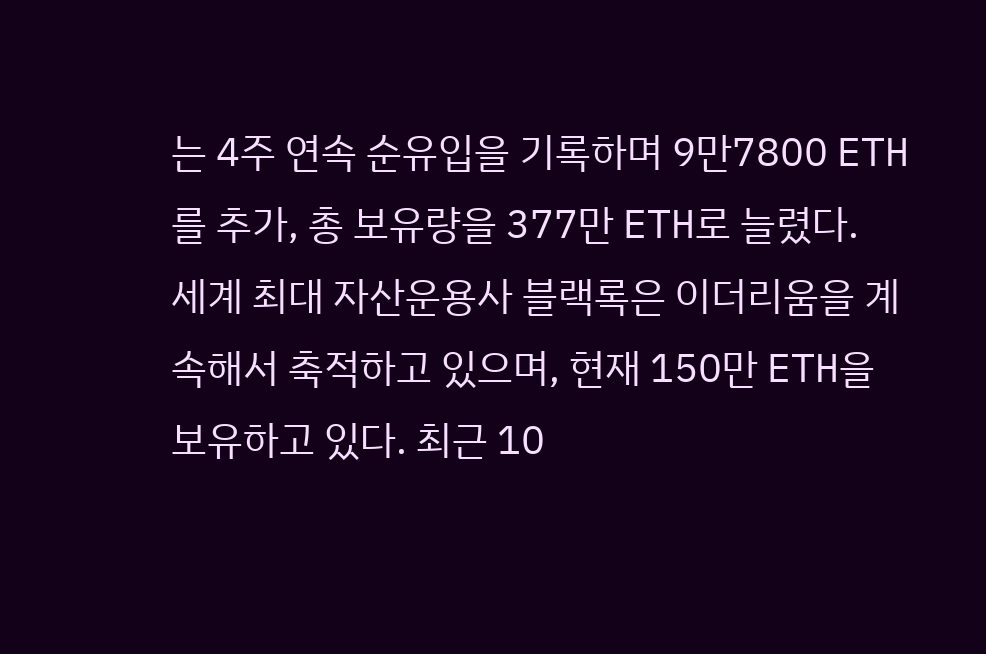는 4주 연속 순유입을 기록하며 9만7800 ETH를 추가, 총 보유량을 377만 ETH로 늘렸다.
세계 최대 자산운용사 블랙록은 이더리움을 계속해서 축적하고 있으며, 현재 150만 ETH을 보유하고 있다. 최근 10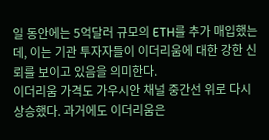일 동안에는 5억달러 규모의 ETH를 추가 매입했는데, 이는 기관 투자자들이 이더리움에 대한 강한 신뢰를 보이고 있음을 의미한다.
이더리움 가격도 가우시안 채널 중간선 위로 다시 상승했다. 과거에도 이더리움은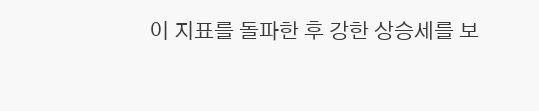이 지표를 돌파한 후 강한 상승세를 보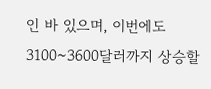인 바 있으며, 이번에도 3100~3600달러까지 상승할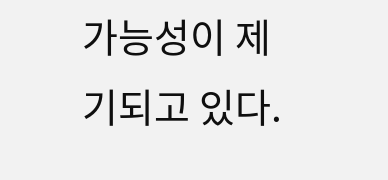가능성이 제기되고 있다.